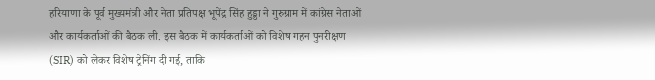हरियाणा के पूर्व मुख्यमंत्री और नेता प्रतिपक्ष भूपेंद्र सिंह हुड्डा ने गुरुग्राम में कांग्रेस नेताओं और कार्यकर्ताओं की बैठक ली. इस बैठक में कार्यकर्ताओं को विशेष गहन पुनरीक्षण (SIR) को लेकर विशेष ट्रेनिंग दी गई, ताकि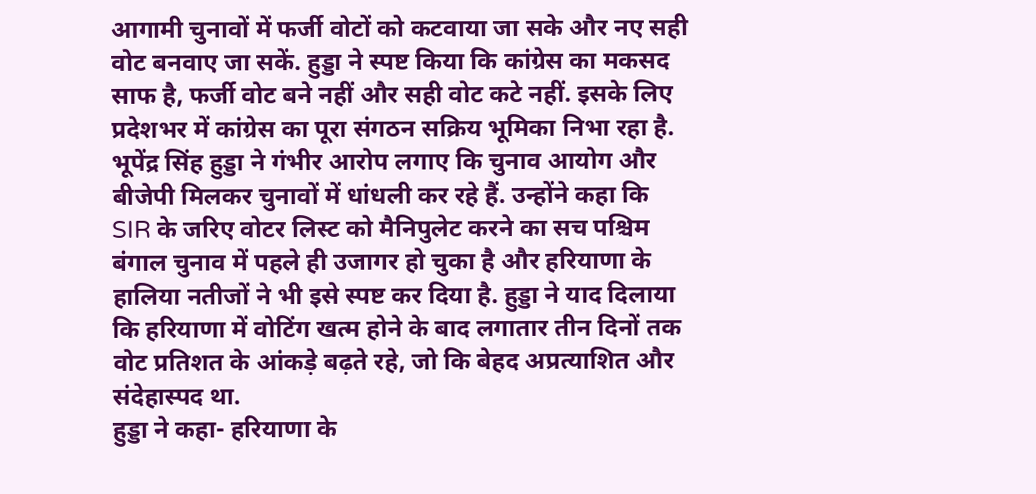आगामी चुनावों में फर्जी वोटों को कटवाया जा सके और नए सही वोट बनवाए जा सकें. हुड्डा ने स्पष्ट किया कि कांग्रेस का मकसद साफ है, फर्जी वोट बने नहीं और सही वोट कटे नहीं. इसके लिए प्रदेशभर में कांग्रेस का पूरा संगठन सक्रिय भूमिका निभा रहा है.
भूपेंद्र सिंह हुड्डा ने गंभीर आरोप लगाए कि चुनाव आयोग और बीजेपी मिलकर चुनावों में धांधली कर रहे हैं. उन्होंने कहा कि SIR के जरिए वोटर लिस्ट को मैनिपुलेट करने का सच पश्चिम बंगाल चुनाव में पहले ही उजागर हो चुका है और हरियाणा के हालिया नतीजों ने भी इसे स्पष्ट कर दिया है. हुड्डा ने याद दिलाया कि हरियाणा में वोटिंग खत्म होने के बाद लगातार तीन दिनों तक वोट प्रतिशत के आंकड़े बढ़ते रहे, जो कि बेहद अप्रत्याशित और संदेहास्पद था.
हुड्डा ने कहा- हरियाणा के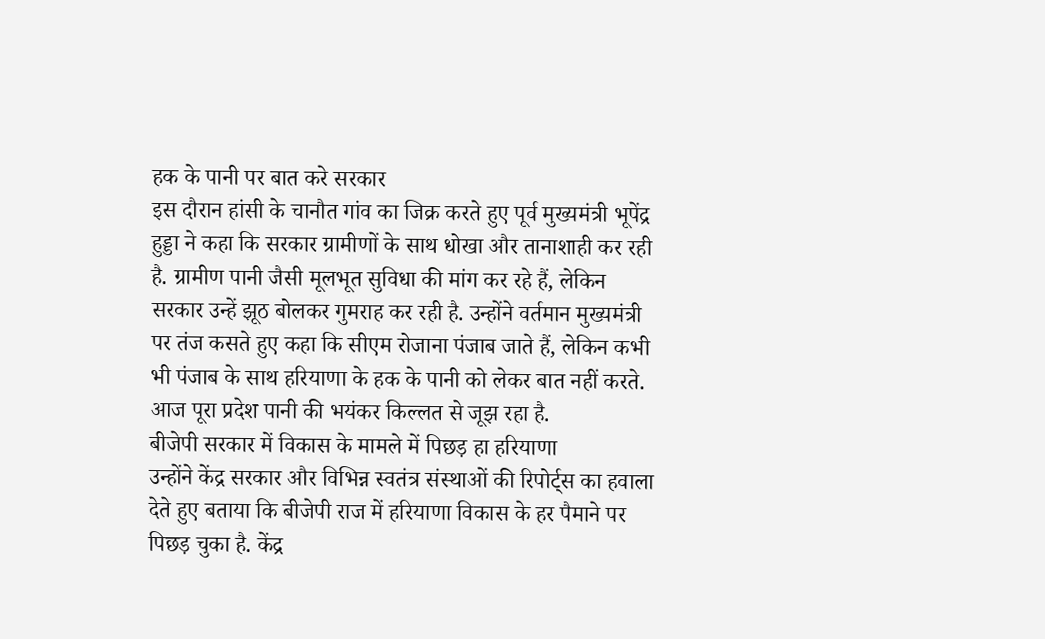हक के पानी पर बात करे सरकार
इस दौरान हांसी के चानौत गांव का जिक्र करते हुए पूर्व मुख्यमंत्री भूपेंद्र हुड्डा ने कहा कि सरकार ग्रामीणों के साथ धोखा और तानाशाही कर रही है. ग्रामीण पानी जैसी मूलभूत सुविधा की मांग कर रहे हैं, लेकिन सरकार उन्हें झूठ बोलकर गुमराह कर रही है. उन्होंने वर्तमान मुख्यमंत्री पर तंज कसते हुए कहा कि सीएम रोजाना पंजाब जाते हैं, लेकिन कभी भी पंजाब के साथ हरियाणा के हक के पानी को लेकर बात नहीं करते. आज पूरा प्रदेश पानी की भयंकर किल्लत से जूझ रहा है.
बीजेपी सरकार में विकास के मामले में पिछड़ हा हरियाणा
उन्होंने केंद्र सरकार और विभिन्न स्वतंत्र संस्थाओं की रिपोर्ट्स का हवाला देते हुए बताया कि बीजेपी राज में हरियाणा विकास के हर पैमाने पर पिछड़ चुका है. केंद्र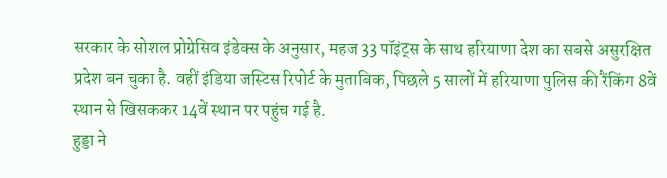सरकार के सोशल प्रोग्रेसिव इंडेक्स के अनुसार, महज 33 पॉइंट्स के साथ हरियाणा देश का सबसे असुरक्षित प्रदेश बन चुका है. वहीं इंडिया जस्टिस रिपोर्ट के मुताबिक, पिछले 5 सालों में हरियाणा पुलिस की रैंकिंग 8वें स्थान से खिसककर 14वें स्थान पर पहुंच गई है.
हुड्डा ने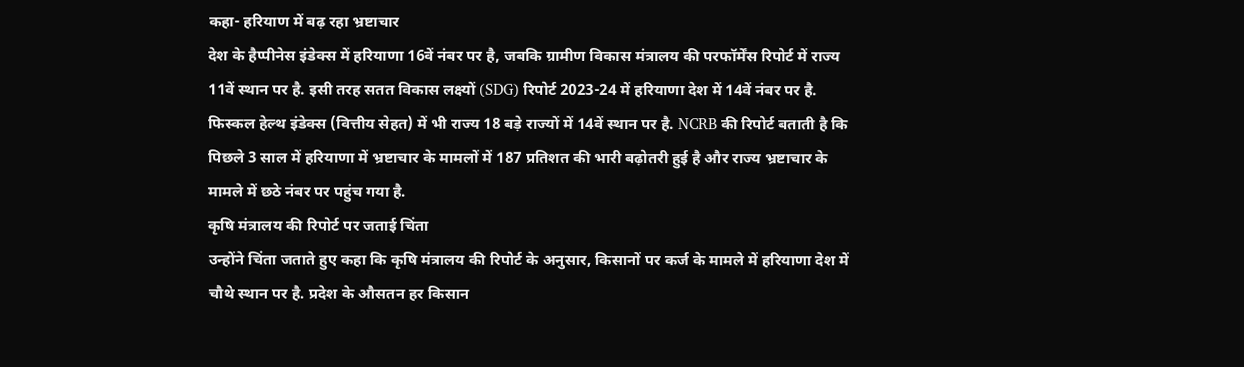कहा- हरियाण में बढ़ रहा भ्रष्टाचार
देश के हैप्पीनेस इंडेक्स में हरियाणा 16वें नंबर पर है, जबकि ग्रामीण विकास मंत्रालय की परफॉर्मेंस रिपोर्ट में राज्य 11वें स्थान पर है. इसी तरह सतत विकास लक्ष्यों (SDG) रिपोर्ट 2023-24 में हरियाणा देश में 14वें नंबर पर है. फिस्कल हेल्थ इंडेक्स (वित्तीय सेहत) में भी राज्य 18 बड़े राज्यों में 14वें स्थान पर है. NCRB की रिपोर्ट बताती है कि पिछले 3 साल में हरियाणा में भ्रष्टाचार के मामलों में 187 प्रतिशत की भारी बढ़ोतरी हुई है और राज्य भ्रष्टाचार के मामले में छठे नंबर पर पहुंच गया है.
कृषि मंत्रालय की रिपोर्ट पर जताई चिंता
उन्होंने चिंता जताते हुए कहा कि कृषि मंत्रालय की रिपोर्ट के अनुसार, किसानों पर कर्ज के मामले में हरियाणा देश में चौथे स्थान पर है. प्रदेश के औसतन हर किसान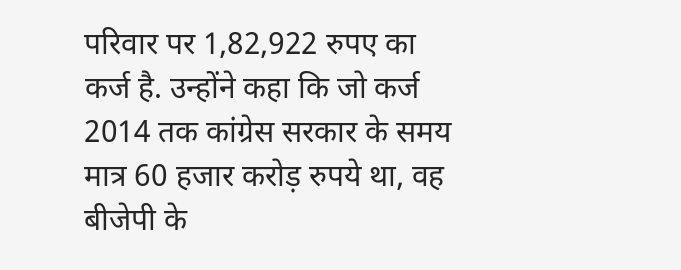परिवार पर 1,82,922 रुपए का कर्ज है. उन्होंने कहा कि जो कर्ज 2014 तक कांग्रेस सरकार के समय मात्र 60 हजार करोड़ रुपये था, वह बीजेपी के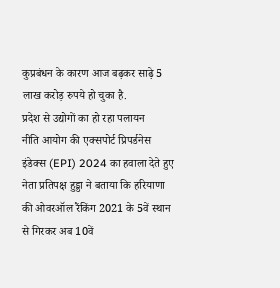कुप्रबंधन के कारण आज बढ़कर साढ़े 5 लाख करोड़ रुपये हो चुका है.
प्रदेश से उद्योगों का हो रहा पलायन
नीति आयोग की एक्सपोर्ट प्रिपर्डनेस इंडेक्स (EPI) 2024 का हवाला देते हुए नेता प्रतिपक्ष हुड्डा ने बताया कि हरियाणा की ओवरऑल रैंकिंग 2021 के 5वें स्थान से गिरकर अब 10वें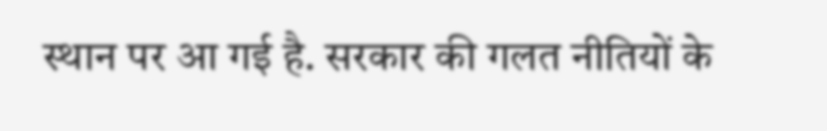स्थान पर आ गई है. सरकार की गलत नीतियों के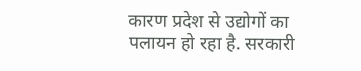कारण प्रदेश से उद्योगों का पलायन हो रहा है. सरकारी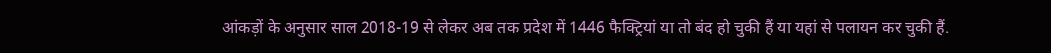आंकड़ों के अनुसार साल 2018-19 से लेकर अब तक प्रदेश में 1446 फैक्ट्रियां या तो बंद हो चुकी हैं या यहां से पलायन कर चुकी हैं.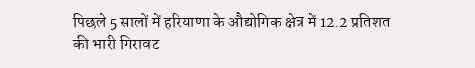पिछले 5 सालों में हरियाणा के औद्योगिक क्षेत्र में 12.2 प्रतिशत की भारी गिरावट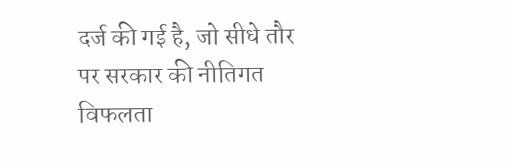दर्ज की गई है, जो सीधे तौर पर सरकार की नीतिगत विफलता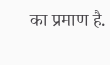का प्रमाण है.